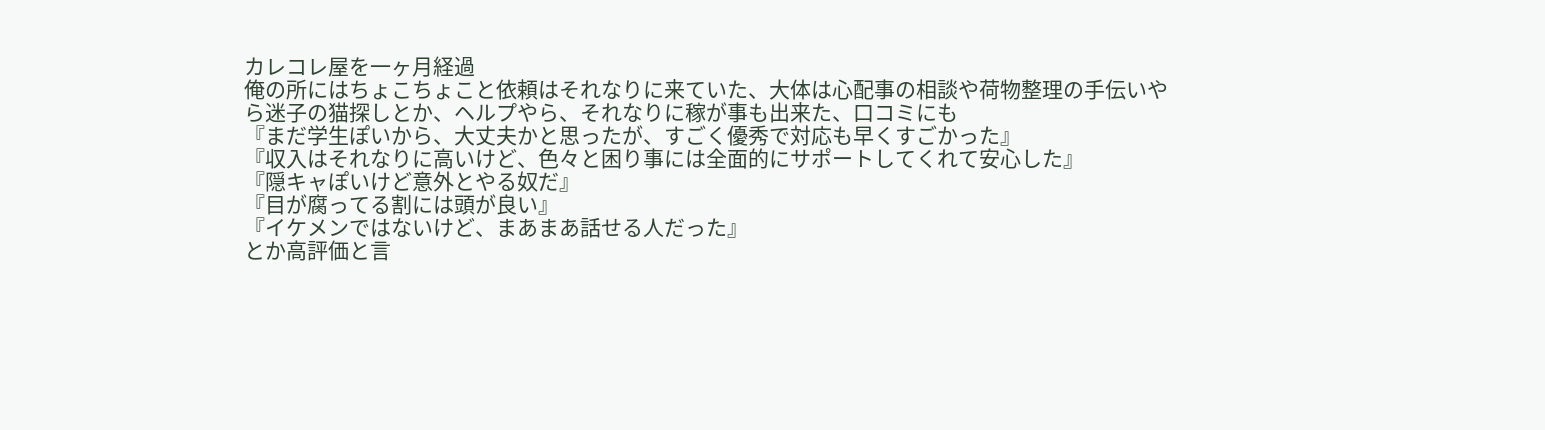カレコレ屋を一ヶ月経過
俺の所にはちょこちょこと依頼はそれなりに来ていた、大体は心配事の相談や荷物整理の手伝いやら迷子の猫探しとか、ヘルプやら、それなりに稼が事も出来た、口コミにも
『まだ学生ぽいから、大丈夫かと思ったが、すごく優秀で対応も早くすごかった』
『収入はそれなりに高いけど、色々と困り事には全面的にサポートしてくれて安心した』
『隠キャぽいけど意外とやる奴だ』
『目が腐ってる割には頭が良い』
『イケメンではないけど、まあまあ話せる人だった』
とか高評価と言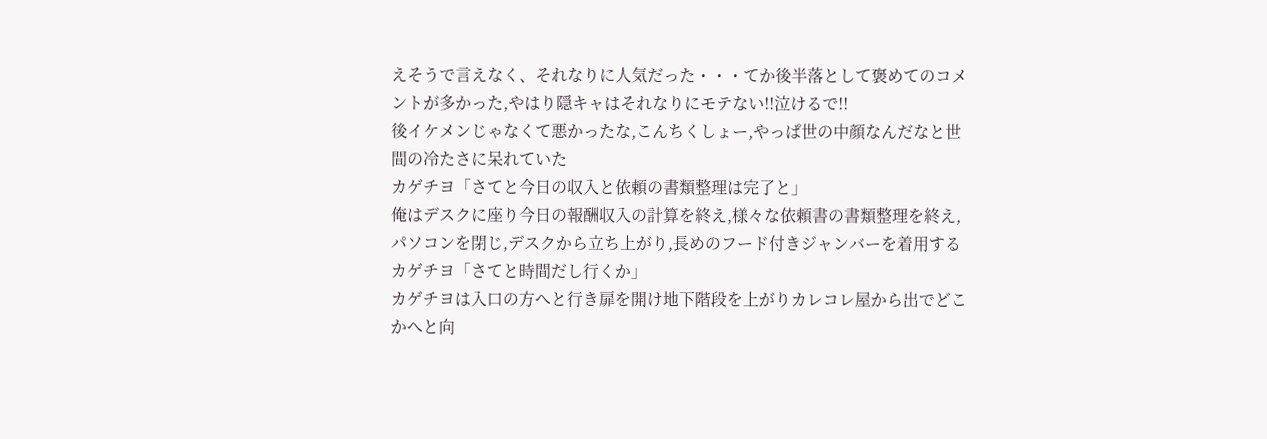えそうで言えなく、それなりに人気だった・・・てか後半落として褒めてのコメントが多かった,やはり隠キャはそれなりにモテない!!泣けるで!!
後イケメンじゃなくて悪かったな,こんちくしょー,やっぱ世の中顔なんだなと世間の冷たさに呆れていた
カゲチヨ「さてと今日の収入と依頼の書類整理は完了と」
俺はデスクに座り今日の報酬収入の計算を終え,様々な依頼書の書類整理を終え,パソコンを閉じ,デスクから立ち上がり,長めのフード付きジャンバーを着用する
カゲチヨ「さてと時間だし行くか」
カゲチヨは入口の方へと行き扉を開け地下階段を上がりカレコレ屋から出でどこかへと向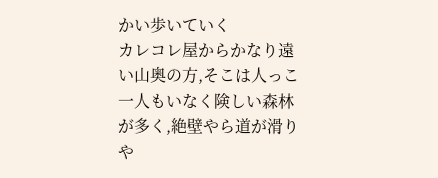かい歩いていく
カレコレ屋からかなり遠い山奥の方,そこは人っこ一人もいなく険しい森林が多く,絶壁やら道が滑りや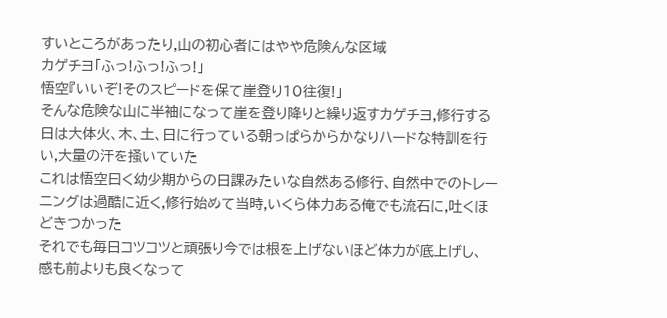すいところがあったり,山の初心者にはやや危険んな区域
カゲチヨ「ふっ!ふっ!ふっ!」
悟空『いいぞ!そのスピードを保て崖登り10往復!」
そんな危険な山に半袖になって崖を登り降りと繰り返すカゲチヨ,修行する日は大体火、木、土、日に行っている朝っぱらからかなりハードな特訓を行い,大量の汗を掻いていた
これは悟空曰く幼少期からの日課みたいな自然ある修行、自然中でのトレーニングは過酷に近く,修行始めて当時,いくら体力ある俺でも流石に,吐くほどきつかった
それでも毎日コツコツと頑張り今では根を上げないほど体力が底上げし、
感も前よりも良くなって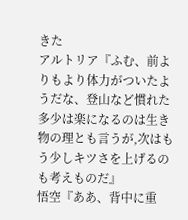きた
アルトリア『ふむ、前よりもより体力がついたようだな、登山など慣れた多少は楽になるのは生き物の理とも言うが,次はもう少しキツさを上げるのも考えものだ』
悟空『ああ、背中に重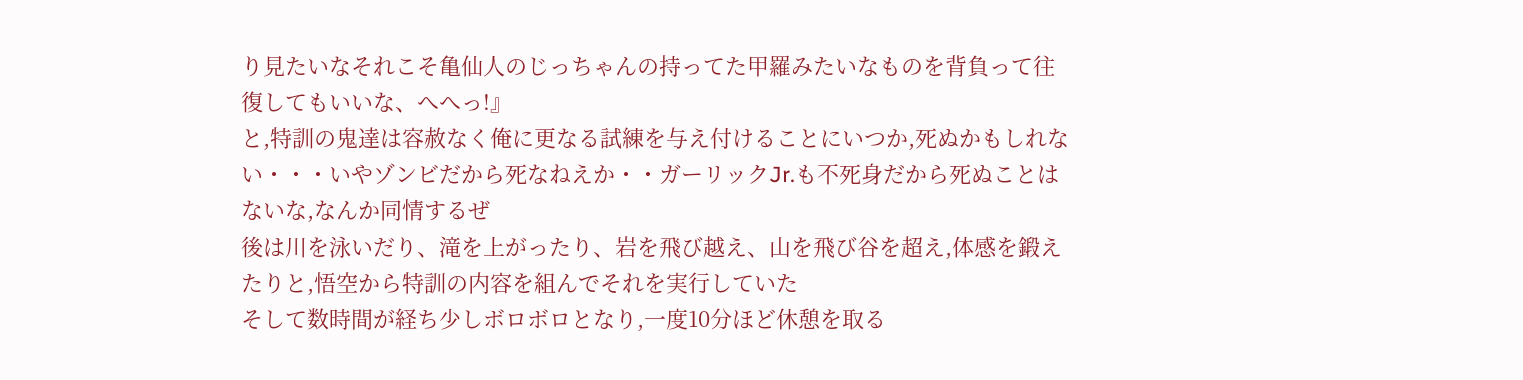り見たいなそれこそ亀仙人のじっちゃんの持ってた甲羅みたいなものを背負って往復してもいいな、へへっ!』
と,特訓の鬼達は容赦なく俺に更なる試練を与え付けることにいつか,死ぬかもしれない・・・いやゾンビだから死なねえか・・ガーリックJr.も不死身だから死ぬことはないな,なんか同情するぜ
後は川を泳いだり、滝を上がったり、岩を飛び越え、山を飛び谷を超え,体感を鍛えたりと,悟空から特訓の内容を組んでそれを実行していた
そして数時間が経ち少しボロボロとなり,一度10分ほど休憩を取る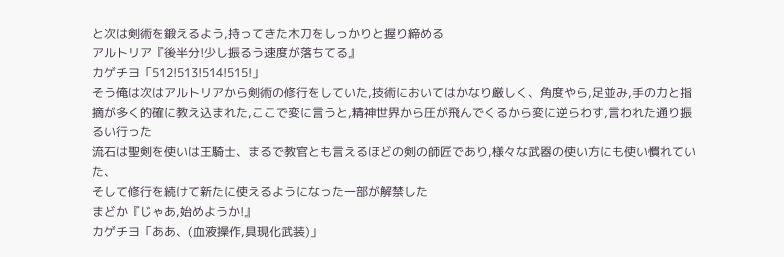と次は剣術を鍛えるよう,持ってきた木刀をしっかりと握り締める
アルトリア『後半分!少し振るう速度が落ちてる』
カゲチヨ「512!513!514!515!」
そう俺は次はアルトリアから剣術の修行をしていた,技術においてはかなり厳しく、角度やら,足並み,手の力と指摘が多く的確に教え込まれた,ここで変に言うと,精神世界から圧が飛んでくるから変に逆らわす,言われた通り振るい行った
流石は聖剣を使いは王騎士、まるで教官とも言えるほどの剣の師匠であり,様々な武器の使い方にも使い慣れていた、
そして修行を続けて新たに使えるようになった一部が解禁した
まどか『じゃあ,始めようか!』
カゲチヨ「ああ、(血液操作,具現化武装)」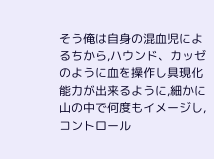そう俺は自身の混血児によるちから,ハウンド、カッゼのように血を操作し具現化能力が出来るように,細かに山の中で何度もイメージし,コントロール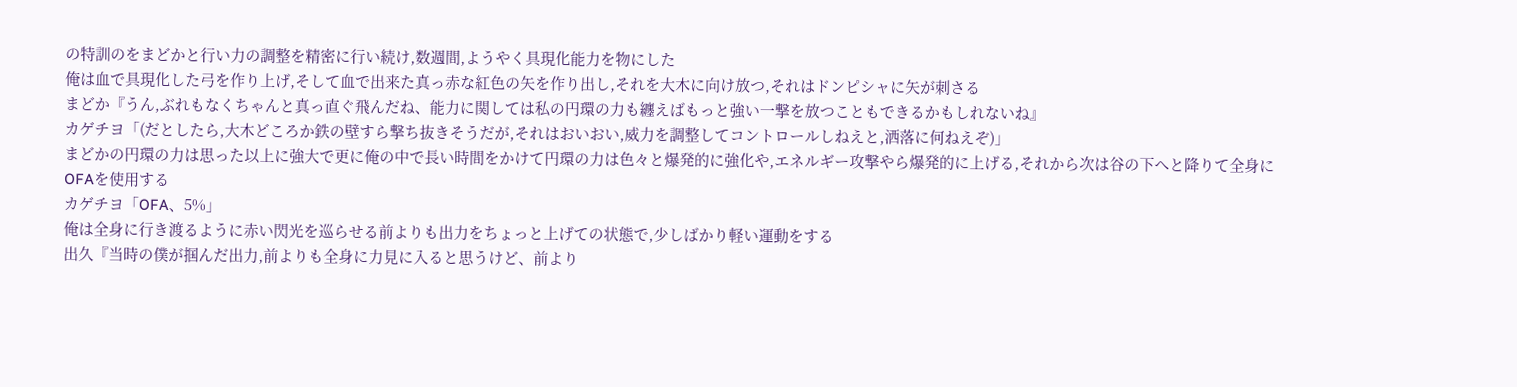の特訓のをまどかと行い力の調整を精密に行い続け,数週間,ようやく具現化能力を物にした
俺は血で具現化した弓を作り上げ,そして血で出来た真っ赤な紅色の矢を作り出し,それを大木に向け放つ,それはドンピシャに矢が刺さる
まどか『うん,ぶれもなくちゃんと真っ直ぐ飛んだね、能力に関しては私の円環の力も纏えばもっと強い一撃を放つこともできるかもしれないね』
カゲチヨ「(だとしたら,大木どころか鉄の壁すら撃ち抜きそうだが,それはおいおい,威力を調整してコントロールしねえと,洒落に何ねえぞ)」
まどかの円環の力は思った以上に強大で更に俺の中で長い時間をかけて円環の力は色々と爆発的に強化や,エネルギー攻撃やら爆発的に上げる,それから次は谷の下へと降りて全身にOFAを使用する
カゲチヨ「OFA、5%」
俺は全身に行き渡るように赤い閃光を巡らせる前よりも出力をちょっと上げての状態で,少しばかり軽い運動をする
出久『当時の僕が掴んだ出力,前よりも全身に力見に入ると思うけど、前より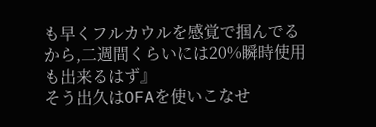も早くフルカウルを感覚で掴んでるから,二週間くらいには20%瞬時使用も出来るはず』
そう出久はOFAを使いこなせ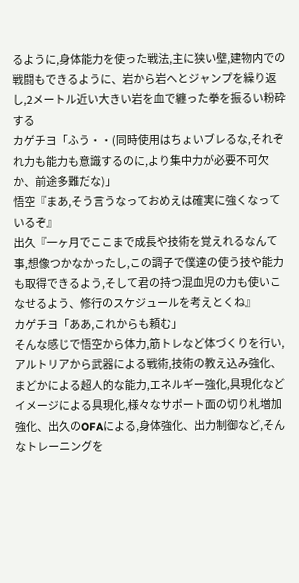るように,身体能力を使った戦法,主に狭い壁,建物内での戦闘もできるように、岩から岩へとジャンプを繰り返し,2メートル近い大きい岩を血で纏った拳を振るい粉砕する
カゲチヨ「ふう・・(同時使用はちょいブレるな,それぞれ力も能力も意識するのに,より集中力が必要不可欠か、前途多難だな)」
悟空『まあ,そう言うなっておめえは確実に強くなっているぞ』
出久『一ヶ月でここまで成長や技術を覚えれるなんて事,想像つかなかったし,この調子で僕達の使う技や能力も取得できるよう,そして君の持つ混血児の力も使いこなせるよう、修行のスケジュールを考えとくね』
カゲチヨ「ああ,これからも頼む」
そんな感じで悟空から体力,筋トレなど体づくりを行い,アルトリアから武器による戦術,技術の教え込み強化、まどかによる超人的な能力,エネルギー強化,具現化などイメージによる具現化,様々なサポート面の切り札増加強化、出久のOFAによる,身体強化、出力制御など,そんなトレーニングを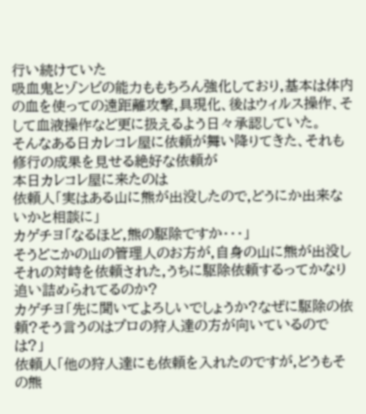行い続けていた
吸血鬼とゾンビの能力ももちろん強化しており,基本は体内の血を使っての遠距離攻撃,具現化、後はウィルス操作、そして血液操作など更に扱えるよう日々承認していた。
そんなある日カレコレ屋に依頼が舞い降りてきた、それも修行の成果を見せる絶好な依頼が
本日カレコレ屋に来たのは
依頼人「実はある山に熊が出没したので,どうにか出来ないかと相談に」
カゲチヨ「なるほど,熊の駆除ですか・・・」
そうどこかの山の管理人のお方が,自身の山に熊が出没しそれの対峙を依頼された,うちに駆除依頼するってかなり追い詰められてるのか?
カゲチヨ「先に聞いてよろしいでしょうか?なぜに駆除の依頼?そう言うのはプロの狩人達の方が向いているのでは?」
依頼人「他の狩人達にも依頼を入れたのですが,どうもその熊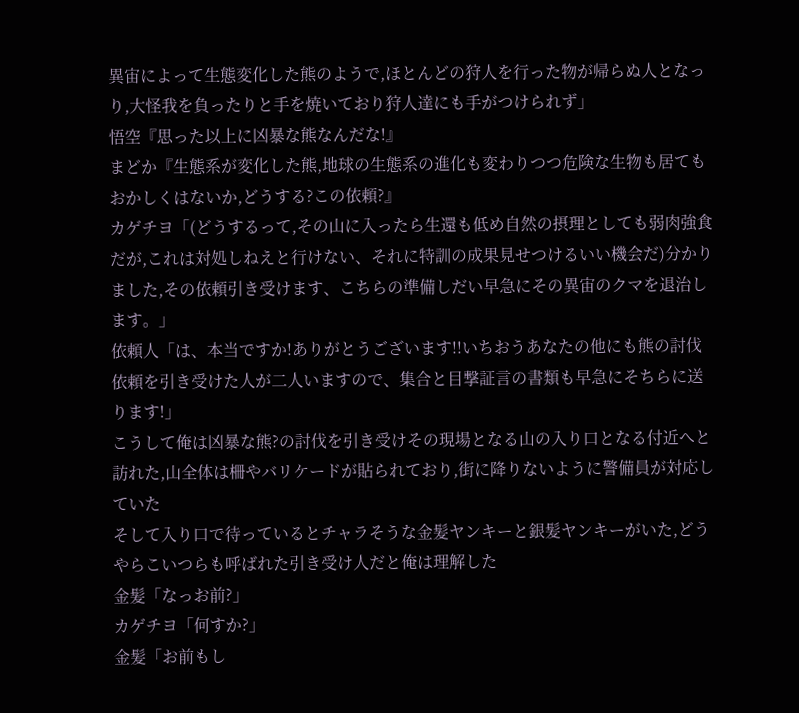異宙によって生態変化した熊のようで,ほとんどの狩人を行った物が帰らぬ人となっり,大怪我を負ったりと手を焼いており狩人達にも手がつけられず」
悟空『思った以上に凶暴な熊なんだな!』
まどか『生態系が変化した熊,地球の生態系の進化も変わりつつ危険な生物も居てもおかしくはないか,どうする?この依頼?』
カゲチヨ「(どうするって,その山に入ったら生還も低め自然の摂理としても弱肉強食だが,これは対処しねえと行けない、それに特訓の成果見せつけるいい機会だ)分かりました,その依頼引き受けます、こちらの準備しだい早急にその異宙のクマを退治します。」
依頼人「は、本当ですか!ありがとうございます!!いちおうあなたの他にも熊の討伐依頼を引き受けた人が二人いますので、集合と目撃証言の書類も早急にそちらに送ります!」
こうして俺は凶暴な熊?の討伐を引き受けその現場となる山の入り口となる付近へと訪れた,山全体は柵やバリケードが貼られており,街に降りないように警備員が対応していた
そして入り口で待っているとチャラそうな金髪ヤンキーと銀髪ヤンキーがいた,どうやらこいつらも呼ばれた引き受け人だと俺は理解した
金髪「なっお前?」
カゲチヨ「何すか?」
金髪「お前もし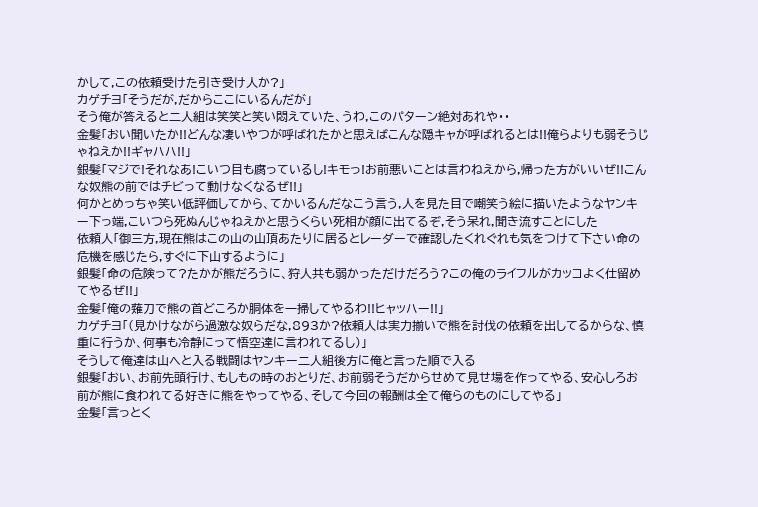かして,この依頼受けた引き受け人か?」
カゲチヨ「そうだが,だからここにいるんだが」
そう俺が答えると二人組は笑笑と笑い悶えていた、うわ,このパターン絶対あれや・・
金髪「おい聞いたか!!どんな凄いやつが呼ばれたかと思えばこんな隠キャが呼ばれるとは!!俺らよりも弱そうじゃねえか!!ギャハハ!!」
銀髪「マジで!それなあ!こいつ目も腐っているし!キモっ!お前悪いことは言わねえから,帰った方がいいぜ!!こんな奴熊の前ではチビって動けなくなるぜ!!」
何かとめっちゃ笑い低評価してから、てかいるんだなこう言う,人を見た目で嘲笑う絵に描いたようなヤンキー下っ端,こいつら死ぬんじゃねえかと思うくらい死相が顔に出てるぞ,そう呆れ,聞き流すことにした
依頼人「御三方,現在熊はこの山の山頂あたりに居るとレーダーで確認したくれぐれも気をつけて下さい命の危機を感じたら,すぐに下山するように」
銀髪「命の危険って?たかが熊だろうに、狩人共も弱かっただけだろう?この俺のライフルがカッコよく仕留めてやるぜ!!」
金髪「俺の薙刀で熊の首どころか胴体を一掃してやるわ!!ヒャッハー!!」
カゲチヨ「(見かけながら過激な奴らだな,893か?依頼人は実力揃いで熊を討伐の依頼を出してるからな、慎重に行うか、何事も冷静にって悟空達に言われてるし)」
そうして俺達は山へと入る戦闘はヤンキー二人組後方に俺と言った順で入る
銀髪「おい、お前先頭行け、もしもの時のおとりだ、お前弱そうだからせめて見せ場を作ってやる、安心しろお前が熊に食われてる好きに熊をやってやる、そして今回の報酬は全て俺らのものにしてやる」
金髪「言っとく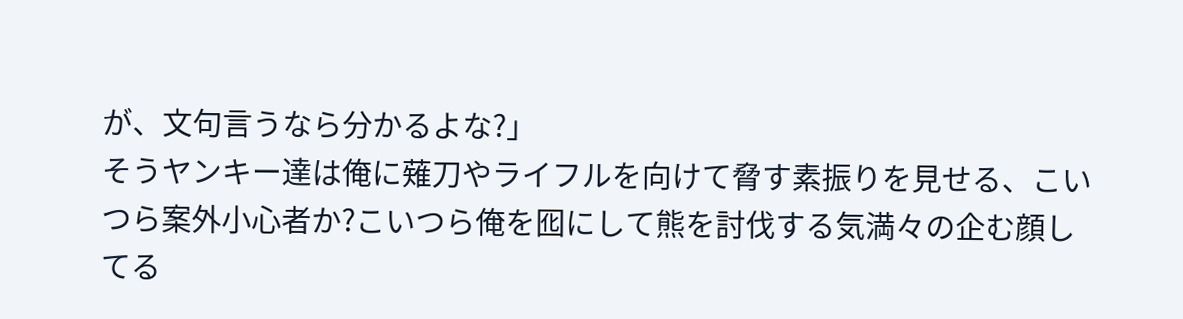が、文句言うなら分かるよな?」
そうヤンキー達は俺に薙刀やライフルを向けて脅す素振りを見せる、こいつら案外小心者か?こいつら俺を囮にして熊を討伐する気満々の企む顔してる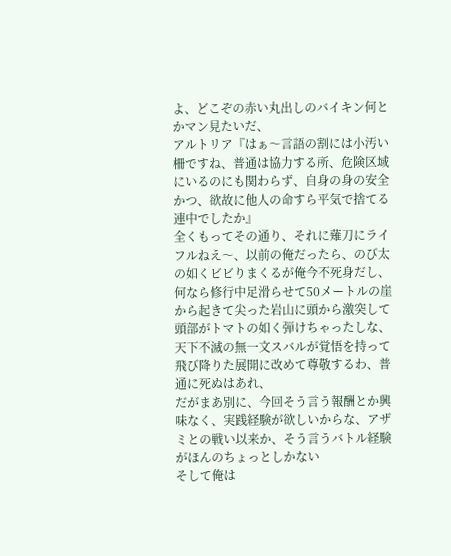よ、どこぞの赤い丸出しのバイキン何とかマン見たいだ、
アルトリア『はぁ〜言語の割には小汚い柵ですね、普通は協力する所、危険区域にいるのにも関わらず、自身の身の安全かつ、欲故に他人の命すら平気で捨てる連中でしたか』
全くもってその通り、それに薙刀にライフルねえ〜、以前の俺だったら、のび太の如くビビりまくるが俺今不死身だし、何なら修行中足滑らせて50メートルの崖から起きて尖った岩山に頭から激突して頭部がトマトの如く弾けちゃったしな、天下不滅の無一文スバルが覚悟を持って飛び降りた展開に改めて尊敬するわ、普通に死ぬはあれ、
だがまあ別に、今回そう言う報酬とか興味なく、実践経験が欲しいからな、アザミとの戦い以来か、そう言うバトル経験がほんのちょっとしかない
そして俺は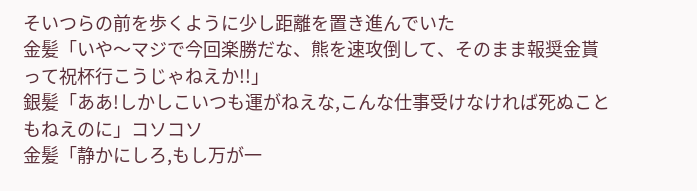そいつらの前を歩くように少し距離を置き進んでいた
金髪「いや〜マジで今回楽勝だな、熊を速攻倒して、そのまま報奨金貰って祝杯行こうじゃねえか!!」
銀髪「ああ!しかしこいつも運がねえな,こんな仕事受けなければ死ぬこともねえのに」コソコソ
金髪「静かにしろ,もし万が一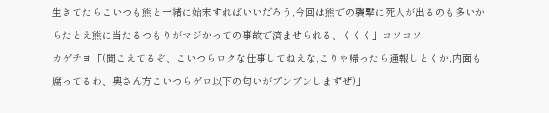生きてたらこいつも熊と一緒に始末すればいいだろう,今回は熊での襲撃に死人が出るのも多いからたとえ熊に当たるつもりがマジかっての事故で済ませられる、くくく」コソコソ
カゲチヨ「(聞こえてるぞ、こいつらロクな仕事してねえな,こりゃ帰ったら通報しとくか,内面も腐ってるわ、奥さん方こいつらゲロ以下の匂いがプンプンしまずぜ)」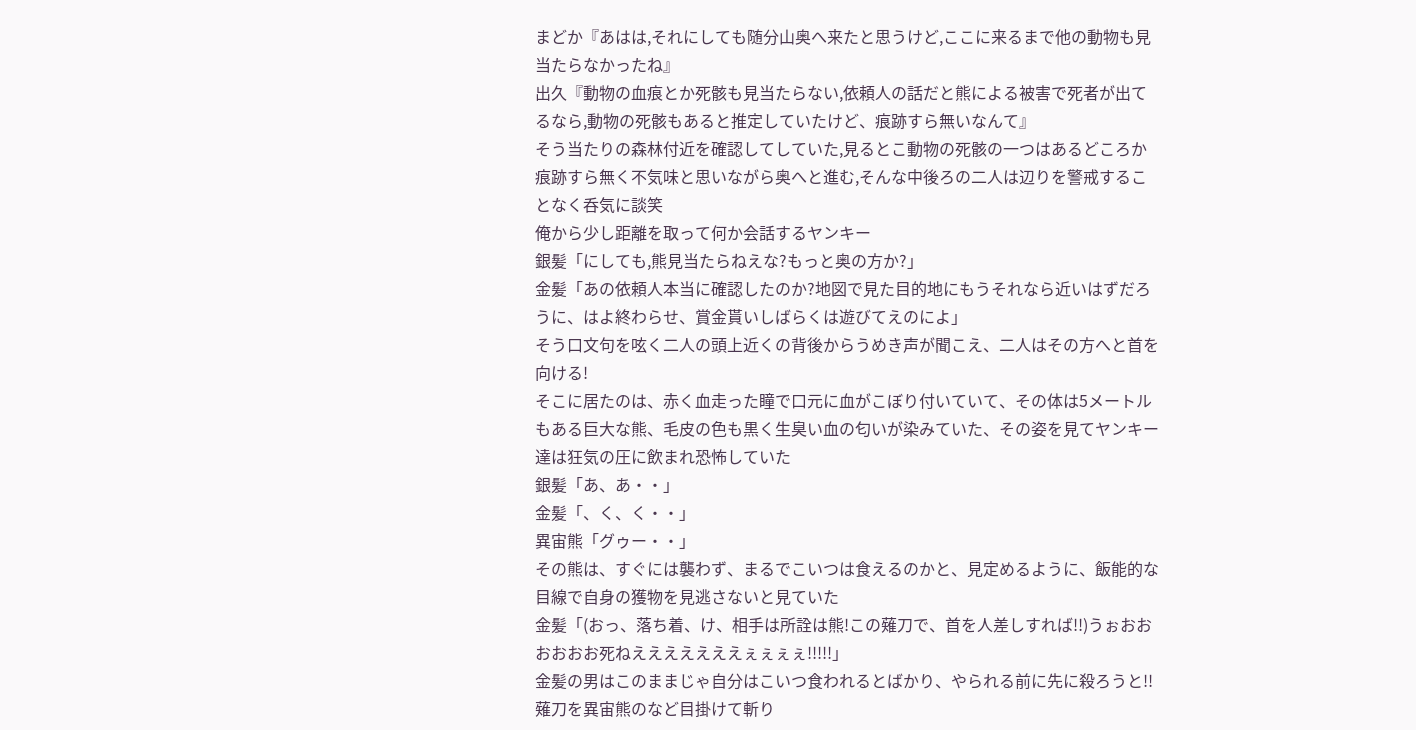まどか『あはは,それにしても随分山奥へ来たと思うけど,ここに来るまで他の動物も見当たらなかったね』
出久『動物の血痕とか死骸も見当たらない,依頼人の話だと熊による被害で死者が出てるなら,動物の死骸もあると推定していたけど、痕跡すら無いなんて』
そう当たりの森林付近を確認してしていた,見るとこ動物の死骸の一つはあるどころか痕跡すら無く不気味と思いながら奥へと進む,そんな中後ろの二人は辺りを警戒することなく呑気に談笑
俺から少し距離を取って何か会話するヤンキー
銀髪「にしても,熊見当たらねえな?もっと奥の方か?」
金髪「あの依頼人本当に確認したのか?地図で見た目的地にもうそれなら近いはずだろうに、はよ終わらせ、賞金貰いしばらくは遊びてえのによ」
そう口文句を呟く二人の頭上近くの背後からうめき声が聞こえ、二人はその方へと首を向ける!
そこに居たのは、赤く血走った瞳で口元に血がこぼり付いていて、その体は5メートルもある巨大な熊、毛皮の色も黒く生臭い血の匂いが染みていた、その姿を見てヤンキー達は狂気の圧に飲まれ恐怖していた
銀髪「あ、あ・・」
金髪「、く、く・・」
異宙熊「グゥー・・」
その熊は、すぐには襲わず、まるでこいつは食えるのかと、見定めるように、飯能的な目線で自身の獲物を見逃さないと見ていた
金髪「(おっ、落ち着、け、相手は所詮は熊!この薙刀で、首を人差しすれば!!)うぉおおおおおお死ねえええええええぇぇぇぇ!!!!!」
金髪の男はこのままじゃ自分はこいつ食われるとばかり、やられる前に先に殺ろうと!!薙刀を異宙熊のなど目掛けて斬り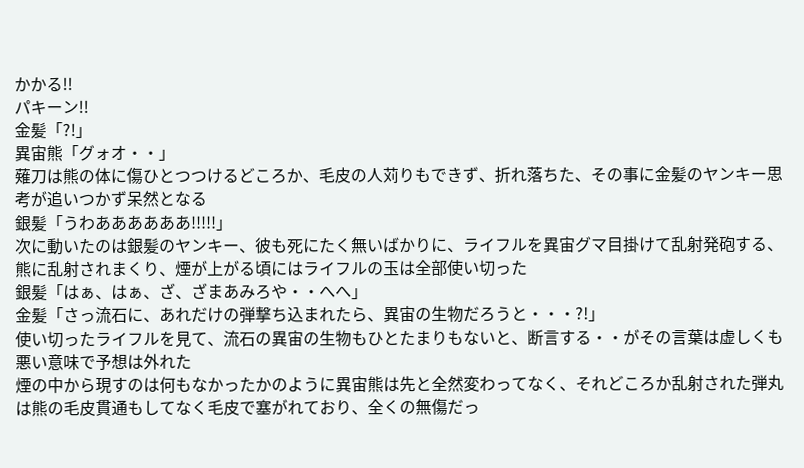かかる!!
パキーン!!
金髪「?!」
異宙熊「グォオ・・」
薙刀は熊の体に傷ひとつつけるどころか、毛皮の人苅りもできず、折れ落ちた、その事に金髪のヤンキー思考が追いつかず呆然となる
銀髪「うわああああああ!!!!!」
次に動いたのは銀髪のヤンキー、彼も死にたく無いばかりに、ライフルを異宙グマ目掛けて乱射発砲する、熊に乱射されまくり、煙が上がる頃にはライフルの玉は全部使い切った
銀髪「はぁ、はぁ、ざ、ざまあみろや・・へへ」
金髪「さっ流石に、あれだけの弾撃ち込まれたら、異宙の生物だろうと・・・?!」
使い切ったライフルを見て、流石の異宙の生物もひとたまりもないと、断言する・・がその言葉は虚しくも悪い意味で予想は外れた
煙の中から現すのは何もなかったかのように異宙熊は先と全然変わってなく、それどころか乱射された弾丸は熊の毛皮貫通もしてなく毛皮で塞がれており、全くの無傷だっ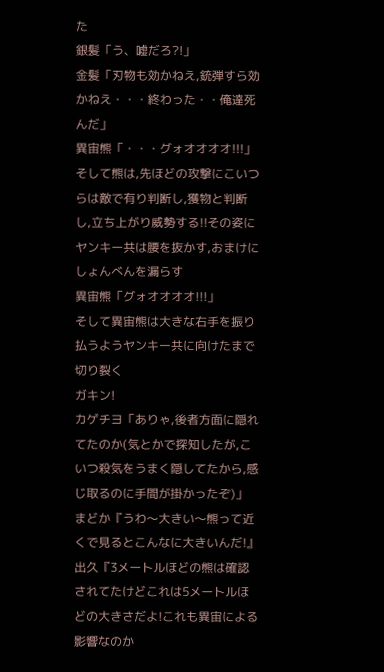た
銀髪「う、嘘だろ?!」
金髪「刃物も効かねえ,銃弾すら効かねえ・・・終わった・・俺達死んだ」
異宙熊「・・・グォオオオオ!!!」そして熊は,先ほどの攻撃にこいつらは敵で有り判断し,獲物と判断し,立ち上がり威勢する!!その姿にヤンキー共は腰を抜かす,おまけにしょんべんを漏らす
異宙熊「グォオオオオ!!!」
そして異宙熊は大きな右手を振り払うようヤンキー共に向けたまで切り裂く
ガキン!
カゲチヨ「ありゃ,後者方面に隠れてたのか(気とかで探知したが,こいつ殺気をうまく隠してたから,感じ取るのに手間が掛かったぞ)」
まどか『うわ〜大きい〜熊って近くで見るとこんなに大きいんだ!』
出久『3メートルほどの熊は確認されてたけどこれは5メートルほどの大きさだよ!これも異宙による影響なのか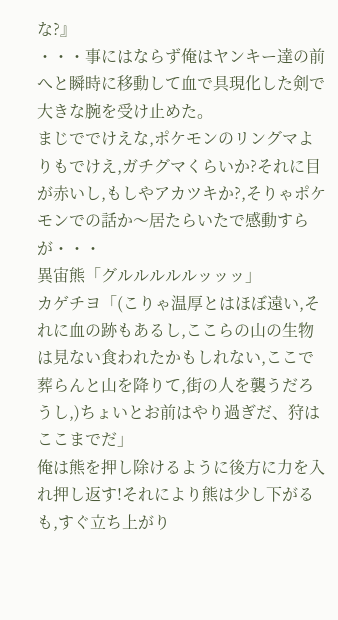な?』
・・・事にはならず俺はヤンキー達の前へと瞬時に移動して血で具現化した剣で大きな腕を受け止めた。
まじででけえな,ポケモンのリングマよりもでけえ,ガチグマくらいか?それに目が赤いし,もしやアカツキか?,そりゃポケモンでの話か〜居たらいたで感動すらが・・・
異宙熊「グルルルルルッッッ」
カゲチヨ「(こりゃ温厚とはほぼ遠い,それに血の跡もあるし,ここらの山の生物は見ない食われたかもしれない,ここで葬らんと山を降りて,街の人を襲うだろうし,)ちょいとお前はやり過ぎだ、狩はここまでだ」
俺は熊を押し除けるように後方に力を入れ押し返す!それにより熊は少し下がるも,すぐ立ち上がり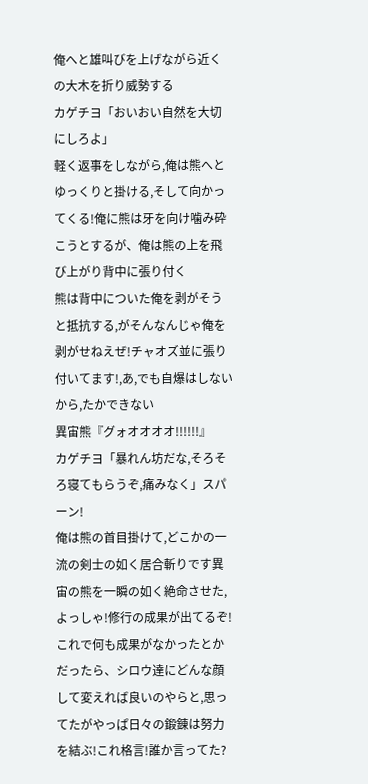俺へと雄叫びを上げながら近くの大木を折り威勢する
カゲチヨ「おいおい自然を大切にしろよ」
軽く返事をしながら,俺は熊へとゆっくりと掛ける,そして向かってくる!俺に熊は牙を向け噛み砕こうとするが、俺は熊の上を飛び上がり背中に張り付く
熊は背中についた俺を剥がそうと抵抗する,がそんなんじゃ俺を剥がせねえぜ!チャオズ並に張り付いてます!,あ,でも自爆はしないから,たかできない
異宙熊『グォオオオオ!!!!!!』
カゲチヨ「暴れん坊だな,そろそろ寝てもらうぞ,痛みなく」スパーン!
俺は熊の首目掛けて,どこかの一流の剣士の如く居合斬りです異宙の熊を一瞬の如く絶命させた,よっしゃ!修行の成果が出てるぞ!これで何も成果がなかったとかだったら、シロウ達にどんな顔して変えれば良いのやらと,思ってたがやっぱ日々の鍛錬は努力を結ぶ!これ格言!誰か言ってた?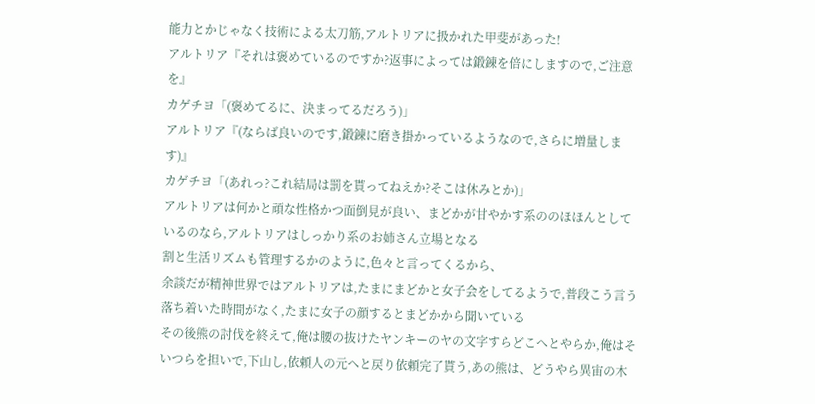能力とかじゃなく技術による太刀筋,アルトリアに扱かれた甲斐があった!
アルトリア『それは褒めているのですか?返事によっては鍛錬を倍にしますので,ご注意を』
カゲチヨ「(褒めてるに、決まってるだろう)」
アルトリア『(ならば良いのです,鍛錬に磨き掛かっているようなので,さらに増量します)』
カゲチヨ「(あれっ?これ結局は罰を貰ってねえか?そこは休みとか)」
アルトリアは何かと頑な性格かつ面倒見が良い、まどかが甘やかす系ののほほんとしているのなら,アルトリアはしっかり系のお姉さん立場となる
割と生活リズムも管理するかのように,色々と言ってくるから、
余談だが精神世界ではアルトリアは,たまにまどかと女子会をしてるようで,普段こう言う落ち着いた時間がなく,たまに女子の顔するとまどかから聞いている
その後熊の討伐を終えて,俺は腰の抜けたヤンキーのヤの文字すらどこへとやらか,俺はそいつらを担いで,下山し,依頼人の元へと戻り依頼完了貰う,あの熊は、どうやら異宙の木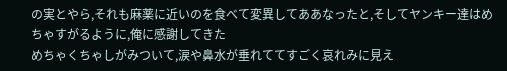の実とやら,それも麻薬に近いのを食べて変異してああなったと,そしてヤンキー達はめちゃすがるように,俺に感謝してきた
めちゃくちゃしがみついて,涙や鼻水が垂れててすごく哀れみに見え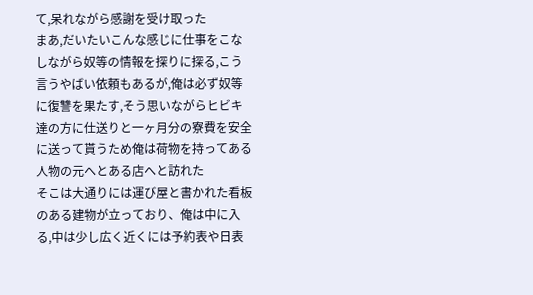て,呆れながら感謝を受け取った
まあ,だいたいこんな感じに仕事をこなしながら奴等の情報を探りに探る,こう言うやばい依頼もあるが,俺は必ず奴等に復讐を果たす,そう思いながらヒビキ達の方に仕送りと一ヶ月分の寮費を安全に送って貰うため俺は荷物を持ってある人物の元へとある店へと訪れた
そこは大通りには運び屋と書かれた看板のある建物が立っており、俺は中に入る,中は少し広く近くには予約表や日表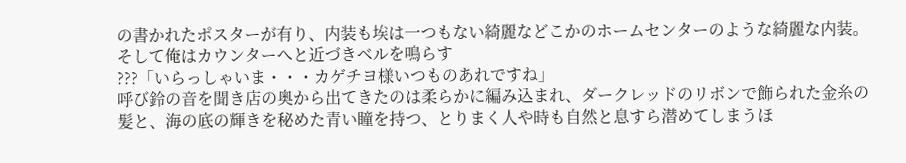の書かれたポスターが有り、内装も埃は一つもない綺麗などこかのホームセンターのような綺麗な内装。そして俺はカウンターへと近づきベルを鳴らす
???「いらっしゃいま・・・カゲチヨ様いつものあれですね」
呼び鈴の音を聞き店の奥から出てきたのは柔らかに編み込まれ、ダークレッドのリボンで飾られた金糸の髪と、海の底の輝きを秘めた青い瞳を持つ、とりまく人や時も自然と息すら潜めてしまうほ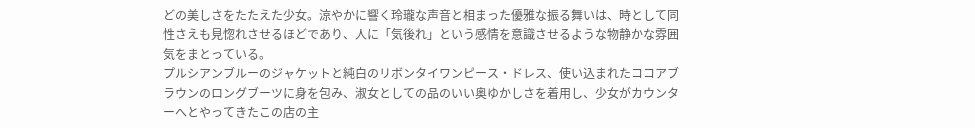どの美しさをたたえた少女。涼やかに響く玲瓏な声音と相まった優雅な振る舞いは、時として同性さえも見惚れさせるほどであり、人に「気後れ」という感情を意識させるような物静かな雰囲気をまとっている。
プルシアンブルーのジャケットと純白のリボンタイワンピース・ドレス、使い込まれたココアブラウンのロングブーツに身を包み、淑女としての品のいい奥ゆかしさを着用し、少女がカウンターへとやってきたこの店の主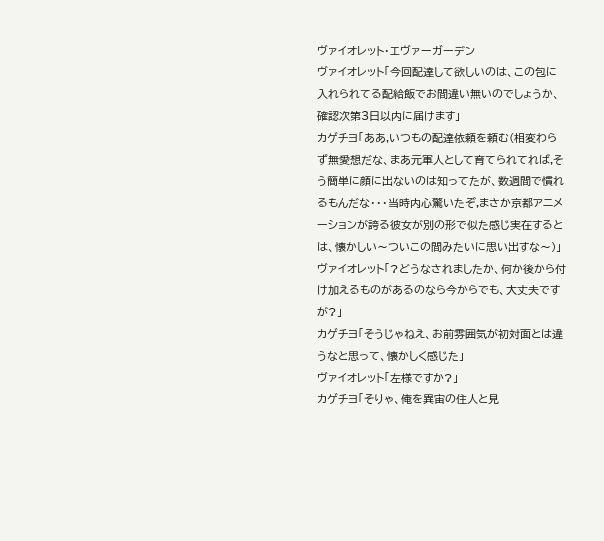ヴァイオレット・エヴァーガーデン
ヴァイオレット「今回配達して欲しいのは、この包に入れられてる配給飯でお間違い無いのでしょうか、確認次第3日以内に届けます」
カゲチヨ「ああ,いつもの配達依頼を頼む(相変わらず無愛想だな、まあ元軍人として育てられてれば,そう簡単に顔に出ないのは知ってたが、数週間で慣れるもんだな・・・当時内心驚いたぞ,まさか京都アニメーションが誇る彼女が別の形で似た感じ実在するとは、懐かしい〜ついこの間みたいに思い出すな〜)」
ヴァイオレット「?どうなされましたか、何か後から付け加えるものがあるのなら今からでも、大丈夫ですが?」
カゲチヨ「そうじゃねえ、お前雰囲気が初対面とは違うなと思って、懐かしく感じた」
ヴァイオレット「左様ですか?」
カゲチヨ「そりゃ、俺を異宙の住人と見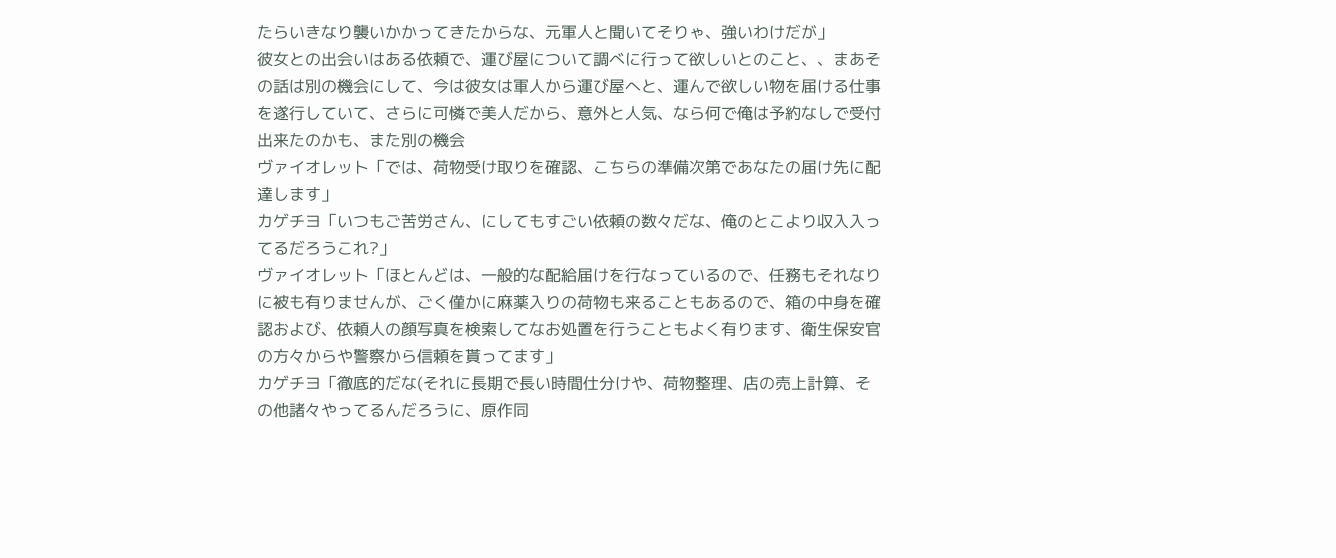たらいきなり襲いかかってきたからな、元軍人と聞いてそりゃ、強いわけだが」
彼女との出会いはある依頼で、運び屋について調べに行って欲しいとのこと、、まあその話は別の機会にして、今は彼女は軍人から運び屋へと、運んで欲しい物を届ける仕事を遂行していて、さらに可憐で美人だから、意外と人気、なら何で俺は予約なしで受付出来たのかも、また別の機会
ヴァイオレット「では、荷物受け取りを確認、こちらの準備次第であなたの届け先に配達します」
カゲチヨ「いつもご苦労さん、にしてもすごい依頼の数々だな、俺のとこより収入入ってるだろうこれ?」
ヴァイオレット「ほとんどは、一般的な配給届けを行なっているので、任務もそれなりに被も有りませんが、ごく僅かに麻薬入りの荷物も来ることもあるので、箱の中身を確認および、依頼人の顔写真を検索してなお処置を行うこともよく有ります、衛生保安官の方々からや警察から信頼を貰ってます」
カゲチヨ「徹底的だな(それに長期で長い時間仕分けや、荷物整理、店の売上計算、その他諸々やってるんだろうに、原作同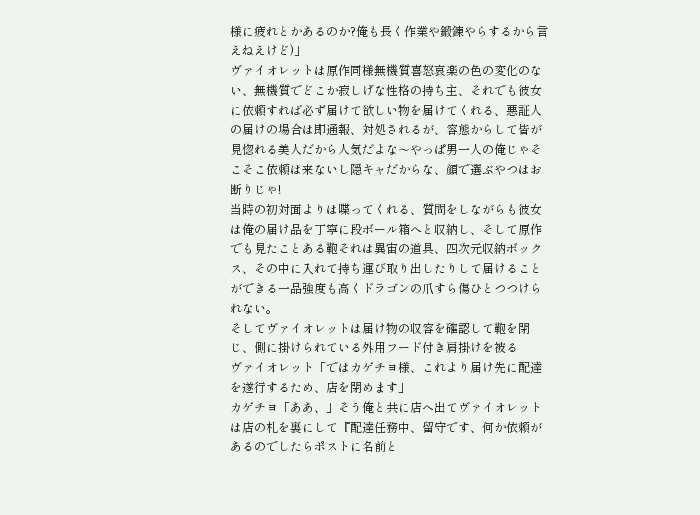様に疲れとかあるのか?俺も長く作業や鍛錬やらするから言えねえけど)」
ヴァイオレットは原作同様無機質喜怒哀楽の色の変化のない、無機質でどこか寂しげな性格の持ち主、それでも彼女に依頼すれば必ず届けて欲しい物を届けてくれる、悪証人の届けの場合は即通報、対処されるが、容態からして皆が見惚れる美人だから人気だよな〜やっぱ男一人の俺じゃそこそこ依頼は来ないし隠キャだからな、顔で選ぶやつはお断りじゃ!
当時の初対面よりは喋ってくれる、質問をしながらも彼女は俺の届け品を丁寧に段ボール箱へと収納し、そして原作でも見たことある鞄それは異宙の道具、四次元収納ボックス、その中に入れて持ち運び取り出したりして届けることができる一品強度も高くドラゴンの爪すら傷ひとつつけられない。
そしてヴァイオレットは届け物の収容を確認して鞄を閉じ、側に掛けられている外用フード付き肩掛けを被る
ヴァイオレット「ではカゲチヨ様、これより届け先に配達を遂行するため、店を閉めます」
カゲチヨ「ああ、」そう俺と共に店へ出てヴァイオレットは店の札を裏にして『配達任務中、留守です、何か依頼があるのでしたらポストに名前と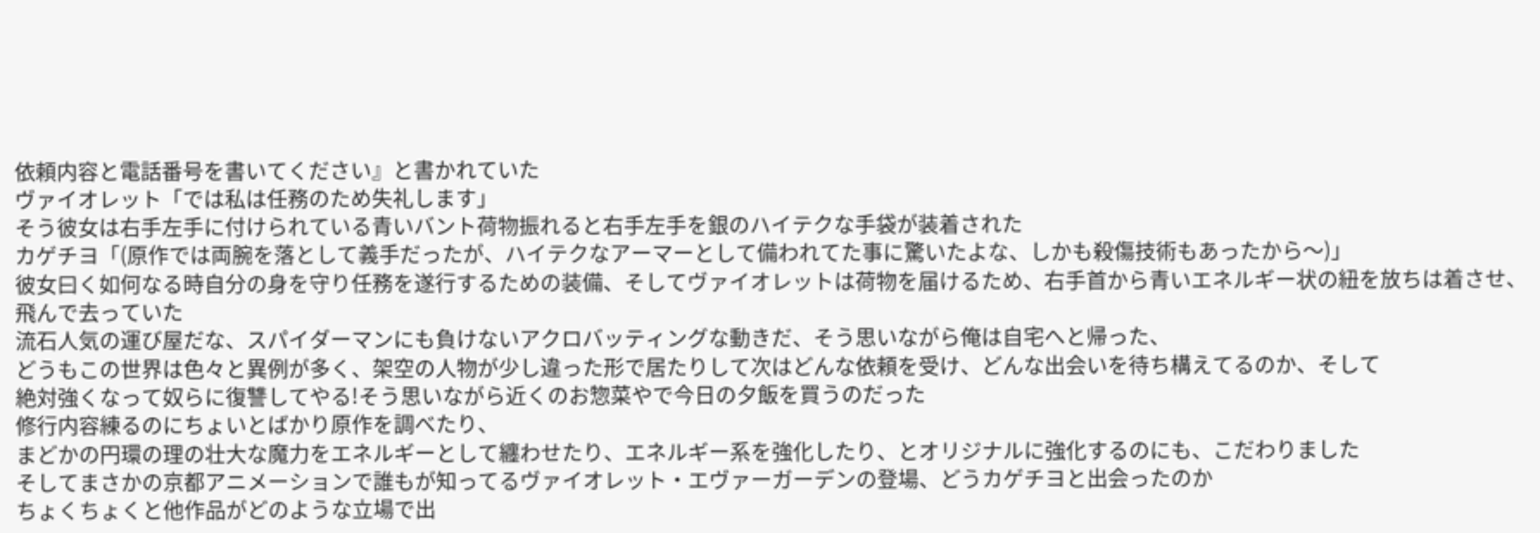依頼内容と電話番号を書いてください』と書かれていた
ヴァイオレット「では私は任務のため失礼します」
そう彼女は右手左手に付けられている青いバント荷物振れると右手左手を銀のハイテクな手袋が装着された
カゲチヨ「(原作では両腕を落として義手だったが、ハイテクなアーマーとして備われてた事に驚いたよな、しかも殺傷技術もあったから〜)」
彼女曰く如何なる時自分の身を守り任務を遂行するための装備、そしてヴァイオレットは荷物を届けるため、右手首から青いエネルギー状の紐を放ちは着させ、飛んで去っていた
流石人気の運び屋だな、スパイダーマンにも負けないアクロバッティングな動きだ、そう思いながら俺は自宅へと帰った、
どうもこの世界は色々と異例が多く、架空の人物が少し違った形で居たりして次はどんな依頼を受け、どんな出会いを待ち構えてるのか、そして
絶対強くなって奴らに復讐してやる!そう思いながら近くのお惣菜やで今日の夕飯を買うのだった
修行内容練るのにちょいとばかり原作を調べたり、
まどかの円環の理の壮大な魔力をエネルギーとして纏わせたり、エネルギー系を強化したり、とオリジナルに強化するのにも、こだわりました
そしてまさかの京都アニメーションで誰もが知ってるヴァイオレット・エヴァーガーデンの登場、どうカゲチヨと出会ったのか
ちょくちょくと他作品がどのような立場で出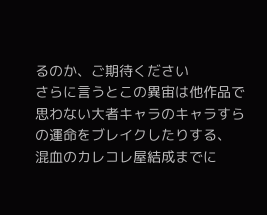るのか、ご期待ください
さらに言うとこの異宙は他作品で思わない大者キャラのキャラすらの運命をブレイクしたりする、
混血のカレコレ屋結成までに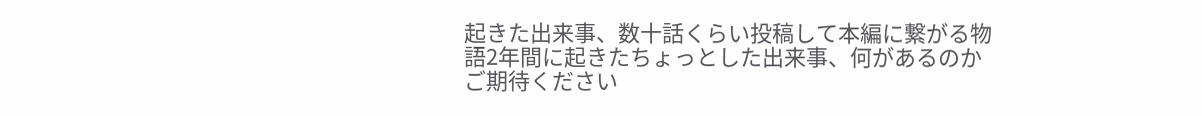起きた出来事、数十話くらい投稿して本編に繋がる物語2年間に起きたちょっとした出来事、何があるのかご期待ください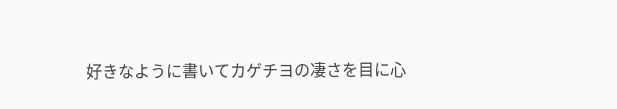好きなように書いてカゲチヨの凄さを目に心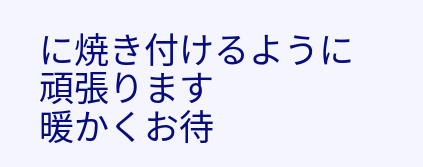に焼き付けるように頑張ります
暖かくお待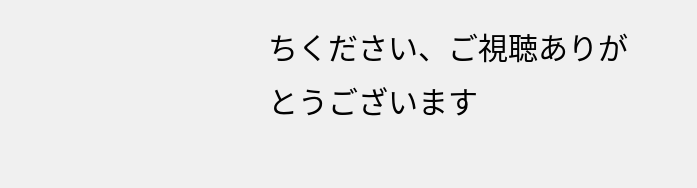ちください、ご視聴ありがとうございます